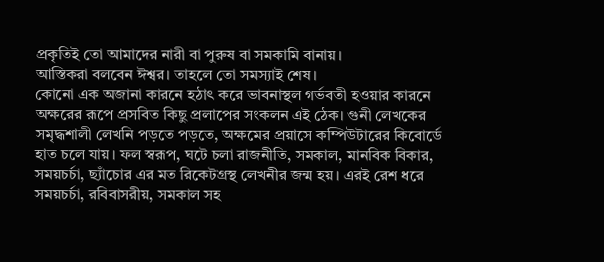প্রকৃতিই তো আমাদের নারী বা পুরুষ বা সমকামি বানায়।
আস্তিকরা বলবেন ঈশ্বর। তাহলে তো সমস্যাই শেষ।
কোনো এক অজানা কারনে হঠাৎ করে ভাবনাস্থল গর্ভবতী হওয়ার কারনে অক্ষরের রূপে প্রসবিত কিছু প্রলাপের সংকলন এই ঠেক। গুনী লেখকের সমৃদ্ধশালী লেখনি পড়তে পড়তে, অক্ষমের প্রয়াসে কম্পিউটারের কিবোর্ডে হাত চলে যায়। ফল স্বরূপ, ঘটে চলা রাজনীতি, সমকাল, মানবিক বিকার, সময়চর্চা, ছ্যাঁচোর এর মত রিকেটগ্রস্থ লেখনীর জন্ম হয়। এরই রেশ ধরে সময়চর্চা, রবিবাসরীয়, সমকাল সহ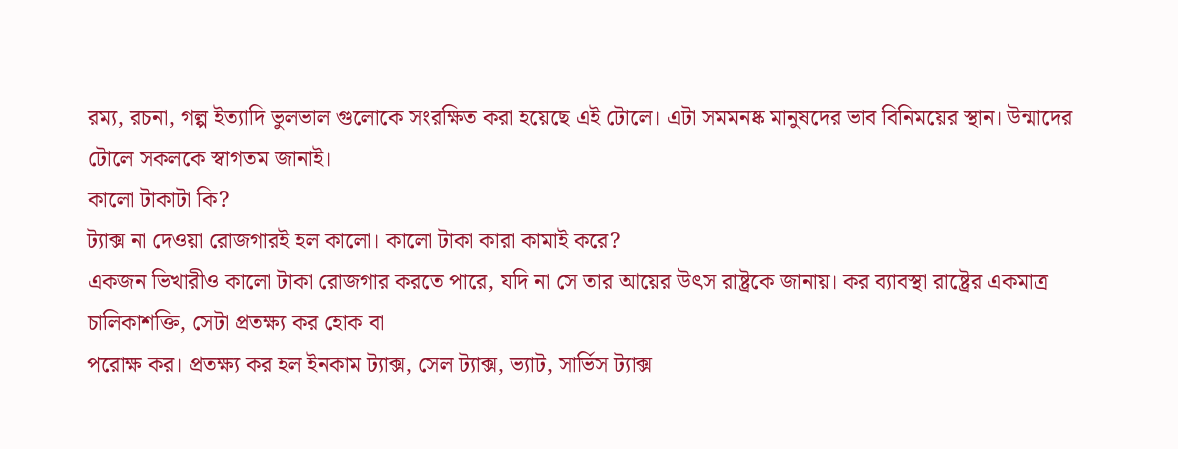রম্য, রচনা, গল্প ইত্যাদি ভুলভাল গুলোকে সংরক্ষিত করা হয়েছে এই টোলে। এটা সমমনষ্ক মানুষদের ভাব বিনিময়ের স্থান। উন্মাদের টোলে সকলকে স্বাগতম জানাই।
কালো টাকাটা কি?
ট্যাক্স না দেওয়া রোজগারই হল কালো। কালো টাকা কারা কামাই করে?
একজন ভিখারীও কালো টাকা রোজগার করতে পারে, যদি না সে তার আয়ের উৎস রাষ্ট্রকে জানায়। কর ব্যাবস্থা রাষ্ট্রের একমাত্র
চালিকাশক্তি, সেটা প্রতক্ষ্য কর হোক বা
পরোক্ষ কর। প্রতক্ষ্য কর হল ইনকাম ট্যাক্স, সেল ট্যাক্স, ভ্যাট, সার্ভিস ট্যাক্স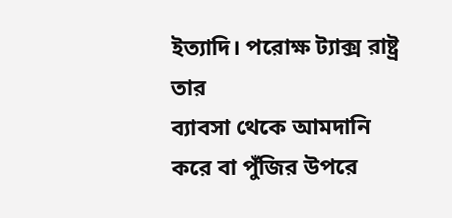ইত্যাদি। পরোক্ষ ট্যাক্স রাষ্ট্র তার
ব্যাবসা থেকে আমদানি করে বা পুঁজির উপরে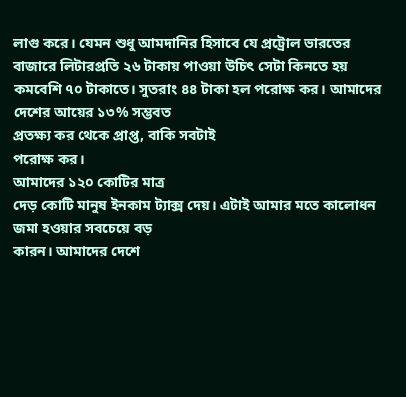লাগু করে। যেমন শুধু আমদানির হিসাবে যে প্রট্রোল ভারতের বাজারে লিটারপ্রতি ২৬ টাকায় পাওয়া উচিৎ সেটা কিনতে হয়
কমবেশি ৭০ টাকাতে। সুতরাং ৪৪ টাকা হল পরোক্ষ কর। আমাদের দেশের আয়ের ১৩% সম্ভবত
প্রতক্ষ্য কর থেকে প্রাপ্ত, বাকি সবটাই
পরোক্ষ কর।
আমাদের ১২০ কোটির মাত্র
দেড় কোটি মানুষ ইনকাম ট্যাক্স দেয়। এটাই আমার মতে কালোধন জমা হওয়ার সবচেয়ে বড়
কারন। আমাদের দেশে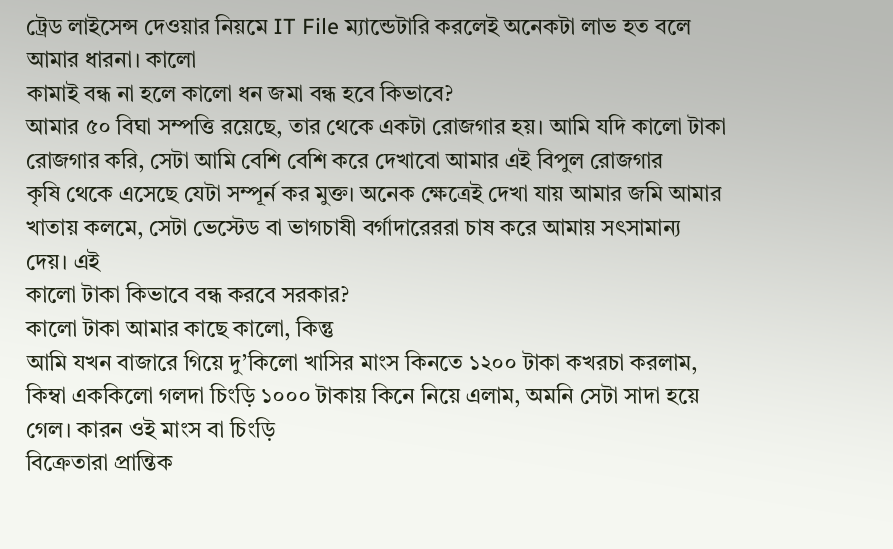ট্রেড লাইসেন্স দেওয়ার নিয়মে IT File ম্যান্ডেটারি করলেই অনেকটা লাভ হত বলে আমার ধারনা। কালো
কামাই বন্ধ না হলে কালো ধন জমা বন্ধ হবে কিভাবে?
আমার ৫০ বিঘা সম্পত্তি রয়েছে, তার থেকে একটা রোজগার হয়। আমি যদি কালো টাকা রোজগার করি, সেটা আমি বেশি বেশি করে দেখাবো আমার এই বিপুল রোজগার
কৃষি থেকে এসেছে যেটা সম্পূর্ন কর মুক্ত। অনেক ক্ষেত্রেই দেখা যায় আমার জমি আমার
খাতায় কলমে, সেটা ভেস্টেড বা ভাগচাষী বর্গাদারেররা চাষ করে আমায় সৎসামান্য দেয়। এই
কালো টাকা কিভাবে বন্ধ করবে সরকার?
কালো টাকা আমার কাছে কালো, কিন্তু
আমি যখন বাজারে গিয়ে দু’কিলো খাসির মাংস কিনতে ১২০০ টাকা কখরচা করলাম, কিম্বা এককিলো গলদা চিংড়ি ১০০০ টাকায় কিনে নিয়ে এলাম, অমনি সেটা সাদা হয়ে গেল। কারন ওই মাংস বা চিংড়ি
বিক্রেতারা প্রান্তিক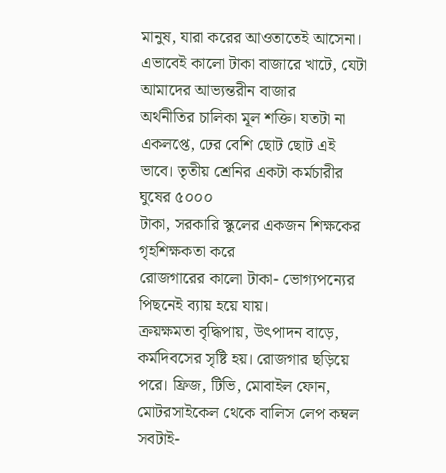মানুষ, যারা করের আওতাতেই আসেনা।
এভাবেই কালো টাকা বাজারে খাটে, যেটা আমাদের আভ্যন্তরীন বাজার
অর্থনীতির চালিকা মূল শক্তি। যতটা না একলপ্তে, ঢের বেশি ছোট ছোট এই ভাবে। তৃতীয় শ্রেনির একটা কর্মচারীর ঘুষের ৫০০০
টাকা, সরকারি স্কুলের একজন শিক্ষকের গৃহশিক্ষকতা করে
রোজগারের কালো টাকা- ভোগ্যপন্যের পিছনেই ব্যায় হয়ে যায়।
ক্রয়ক্ষমতা বৃদ্ধিপায়, উৎপাদন বাড়ে, কর্মদিবসের সৃষ্টি হয়। রোজগার ছড়িয়ে পরে। ফ্রিজ, টিভি, মোবাইল ফোন, মোটরসাইকেল থেকে বালিস লেপ কম্বল সবটাই-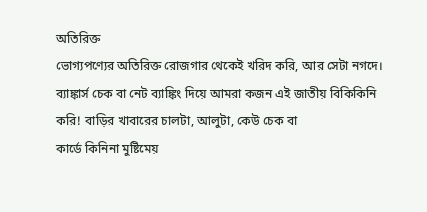অতিরিক্ত
ভোগ্যপণ্যের অতিরিক্ত রোজগার থেকেই খরিদ করি, আর সেটা নগদে। ব্যাঙ্কার্স চেক বা নেট ব্যাঙ্কিং দিয়ে আমরা কজন এই জাতীয় বিকিকিনি করি! বাড়ির খাবারের চালটা, আলুটা, কেউ চেক বা
কার্ডে কিনিনা মুষ্টিমেয়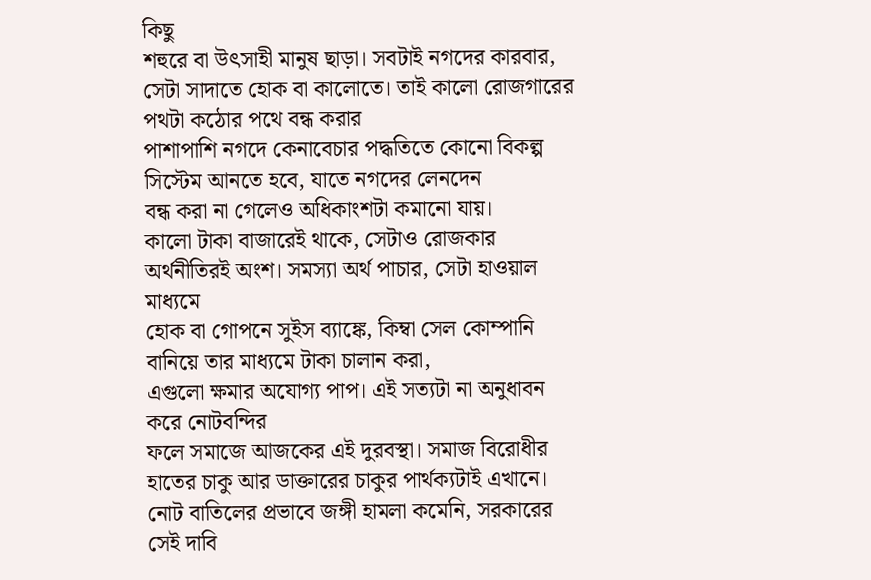কিছু
শহুরে বা উৎসাহী মানুষ ছাড়া। সবটাই নগদের কারবার, সেটা সাদাতে হোক বা কালোতে। তাই কালো রোজগারের পথটা কঠোর পথে বন্ধ করার
পাশাপাশি নগদে কেনাবেচার পদ্ধতিতে কোনো বিকল্প সিস্টেম আনতে হবে, যাতে নগদের লেনদেন
বন্ধ করা না গেলেও অধিকাংশটা কমানো যায়।
কালো টাকা বাজারেই থাকে, সেটাও রোজকার
অর্থনীতিরই অংশ। সমস্যা অর্থ পাচার, সেটা হাওয়াল মাধ্যমে
হোক বা গোপনে সুইস ব্যাঙ্কে, কিম্বা সেল কোম্পানি বানিয়ে তার মাধ্যমে টাকা চালান করা,
এগুলো ক্ষমার অযোগ্য পাপ। এই সত্যটা না অনুধাবন করে নোটবন্দির
ফলে সমাজে আজকের এই দুরবস্থা। সমাজ বিরোধীর হাতের চাকু আর ডাক্তারের চাকুর পার্থক্যটাই এখানে।
নোট বাতিলের প্রভাবে জঙ্গী হামলা কমেনি, সরকারের সেই দাবি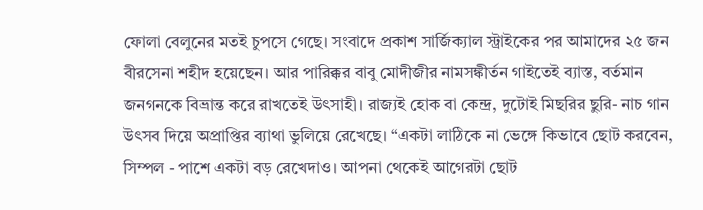ফোলা বেলুনের মতই চুপসে গেছে। সংবাদে প্রকাশ সার্জিক্যাল স্ট্রাইকের পর আমাদের ২৫ জন বীরসেনা শহীদ হয়েছেন। আর পারিক্কর বাবু মোদীজীর নামসঙ্কীর্তন গাইতেই ব্যাস্ত, বর্তমান জনগনকে বিভ্রান্ত করে রাখতেই উৎসাহী। রাজ্যই হোক বা কেন্দ্র, দুটোই মিছরির ছুরি- নাচ গান উৎসব দিয়ে অপ্রাপ্তির ব্যাথা ভুলিয়ে রেখেছে। “একটা লাঠিকে না ভেঙ্গে কিভাবে ছোট করবেন, সিম্পল - পাশে একটা বড় রেখেদাও। আপনা থেকেই আগেরটা ছোট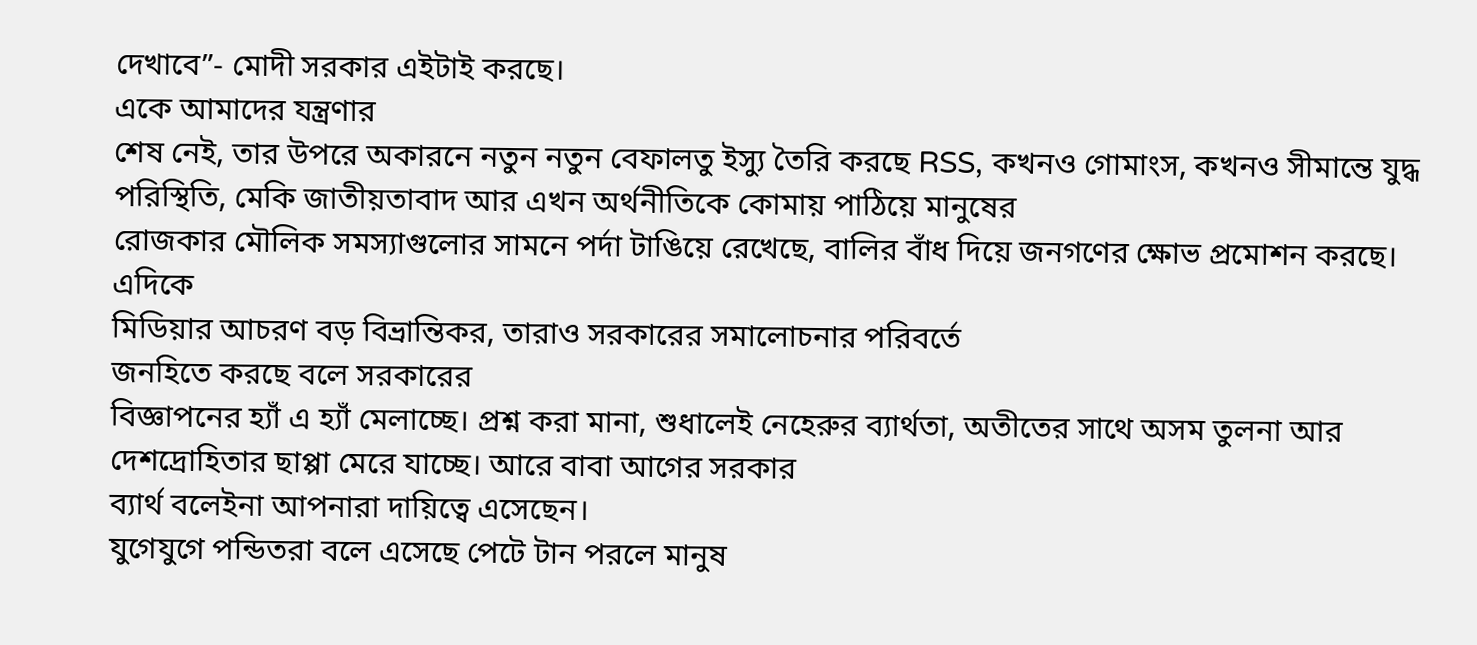দেখাবে”- মোদী সরকার এইটাই করছে।
একে আমাদের যন্ত্রণার
শেষ নেই, তার উপরে অকারনে নতুন নতুন বেফালতু ইস্যু তৈরি করছে RSS, কখনও গোমাংস, কখনও সীমান্তে যুদ্ধ পরিস্থিতি, মেকি জাতীয়তাবাদ আর এখন অর্থনীতিকে কোমায় পাঠিয়ে মানুষের
রোজকার মৌলিক সমস্যাগুলোর সামনে পর্দা টাঙিয়ে রেখেছে, বালির বাঁধ দিয়ে জনগণের ক্ষোভ প্রমোশন করছে। এদিকে
মিডিয়ার আচরণ বড় বিভ্রান্তিকর, তারাও সরকারের সমালোচনার পরিবর্তে
জনহিতে করছে বলে সরকারের
বিজ্ঞাপনের হ্যাঁ এ হ্যাঁ মেলাচ্ছে। প্রশ্ন করা মানা, শুধালেই নেহেরুর ব্যার্থতা, অতীতের সাথে অসম তুলনা আর
দেশদ্রোহিতার ছাপ্পা মেরে যাচ্ছে। আরে বাবা আগের সরকার
ব্যার্থ বলেইনা আপনারা দায়িত্বে এসেছেন।
যুগেযুগে পন্ডিতরা বলে এসেছে পেটে টান পরলে মানুষ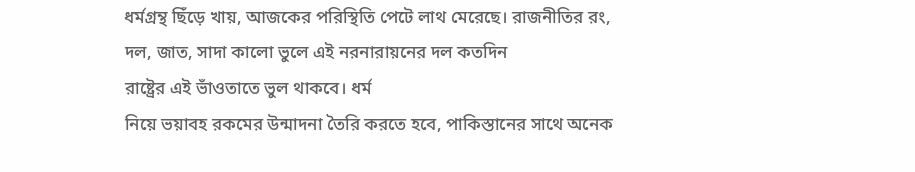ধর্মগ্রন্থ ছিঁড়ে খায়, আজকের পরিস্থিতি পেটে লাথ মেরেছে। রাজনীতির রং, দল, জাত, সাদা কালো ভুলে এই নরনারায়নের দল কতদিন
রাষ্ট্রের এই ভাঁওতাতে ভুল থাকবে। ধর্ম
নিয়ে ভয়াবহ রকমের উন্মাদনা তৈরি করতে হবে, পাকিস্তানের সাথে অনেক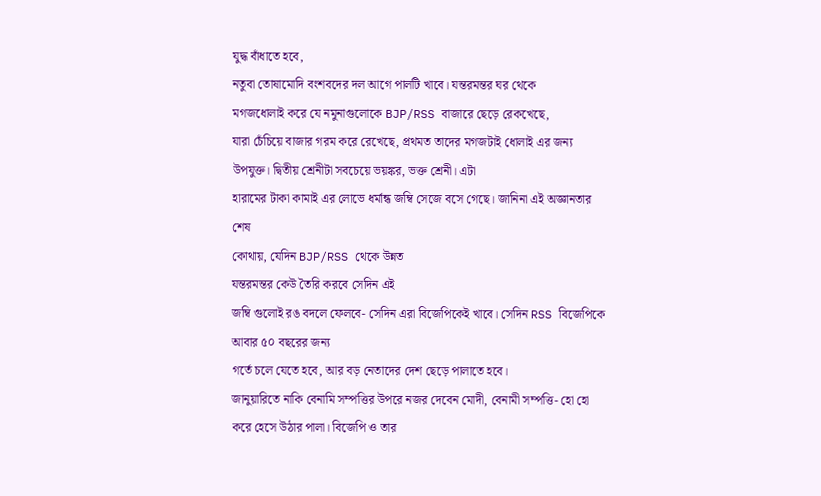যুদ্ধ বাঁধাতে হবে,
নতুবা তোষামোদি বংশবদের দল আগে পালটি খাবে। যন্তরমন্তর ঘর থেকে
মগজধোলাই করে যে নমুনাগুলোকে BJP/RSS বাজারে ছেড়ে রেকখেছে,
যারা চেঁচিয়ে বাজার গরম করে রেখেছে, প্রথমত তাদের মগজটাই ধোলাই এর জন্য উপযুক্ত। দ্বিতীয় শ্রেনীটা সবচেয়ে ভয়ঙ্কর, ভক্ত শ্রেনী। এটা
হারামের টাকা কামাই এর লোভে ধর্মান্ধ জম্বি সেজে বসে গেছে। জানিনা এই অজ্ঞানতার শেষ
কোথায়, যেদিন BJP/RSS থেকে উন্নত
যন্তরমন্তর কেউ তৈরি করবে সেদিন এই
জম্বি গুলোই রঙ বদলে ফেলবে- সেদিন এরা বিজেপিকেই খাবে। সেদিন RSS বিজেপিকে আবার ৫০ বছরের জন্য
গর্তে চলে যেতে হবে, আর বড় নেতাদের দেশ ছেড়ে পালাতে হবে।
জানুয়ারিতে নাকি বেনামি সম্পত্তির উপরে নজর দেবেন মোদী, বেনামী সম্পত্তি- হো হো করে হেসে উঠার পালা। বিজেপি ও তার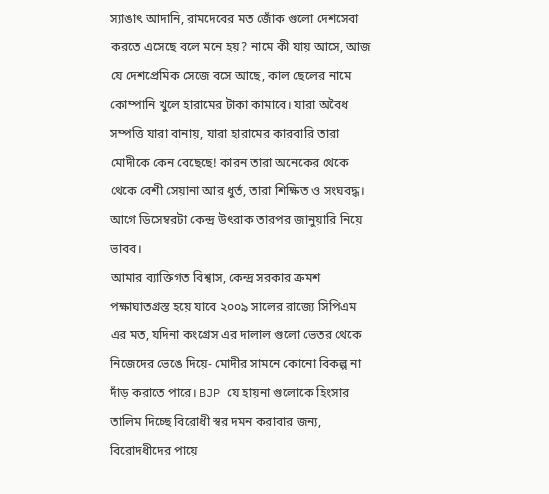স্যাঙাৎ আদানি, রামদেবের মত জোঁক গুলো দেশসেবা করতে এসেছে বলে মনে হয়? নামে কী যায় আসে, আজ যে দেশপ্রেমিক সেজে বসে আছে, কাল ছেলের নামে কোম্পানি খুলে হারামের টাকা কামাবে। যারা অবৈধ সম্পত্তি যারা বানায়, যারা হারামের কারবারি তারা মোদীকে কেন বেছেছে! কারন তারা অনেকের থেকে থেকে বেশী সেয়ানা আর ধুর্ত, তারা শিক্ষিত ও সংঘবদ্ধ। আগে ডিসেম্বরটা কেন্দ্র উৎরাক তারপর জানুয়ারি নিয়ে ভাবব।
আমার ব্যাক্তিগত বিশ্বাস, কেন্দ্র সরকার ক্রমশ পক্ষাঘাতগ্রস্ত হয়ে যাবে ২০০৯ সালের রাজ্যে সিপিএম এর মত, যদিনা কংগ্রেস এর দালাল গুলো ভেতর থেকে নিজেদের ভেঙে দিয়ে- মোদীর সামনে কোনো বিকল্প না দাঁড় করাতে পারে। BJP যে হায়না গুলোকে হিংসার তালিম দিচ্ছে বিরোধী স্বর দমন করাবার জন্য, বিরোদধীদের পায়ে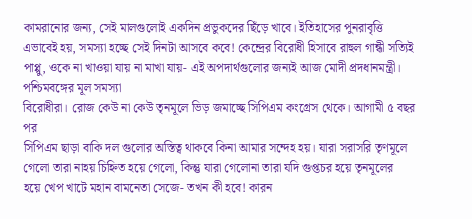কামরানোর জন্য, সেই মালগুলোই একদিন প্রভুকদের ছিঁড়ে খাবে। ইতিহাসের পুনরাবৃত্তি এভাবেই হয়, সমস্যা হচ্ছে সেই দিনটা আসবে কবে! কেন্দ্রের বিরোধী হিসাবে রাহুল গান্ধী সত্যিই পাপ্পু, ওকে না খাওয়া যায় না মাখা যায়- এই অপদার্থগুলোর জন্যই আজ মোদী প্রদধানমন্ত্রী।
পশ্চিমবঙ্গের মূল সমস্যা
বিরোধীরা। রোজ কেউ না কেউ তৃনমূলে ভিড় জমাচ্ছে সিপিএম কংগ্রেস থেকে। আগামী ৫ বছর পর
সিপিএম ছাড়া বাকি দল গুলোর অস্তিত্ব থাকবে কিনা আমার সন্দেহ হয়। যারা সরাসরি তৃণমূলে
গেলো তারা নাহয় চিহ্নিত হয়ে গেলো, কিন্তু যারা গেলোনা তারা যদি গুপ্তচর হয়ে তৃনমূলের
হয়ে খেপ খাটে মহান বামনেতা সেজে- তখন কী হবে! কারন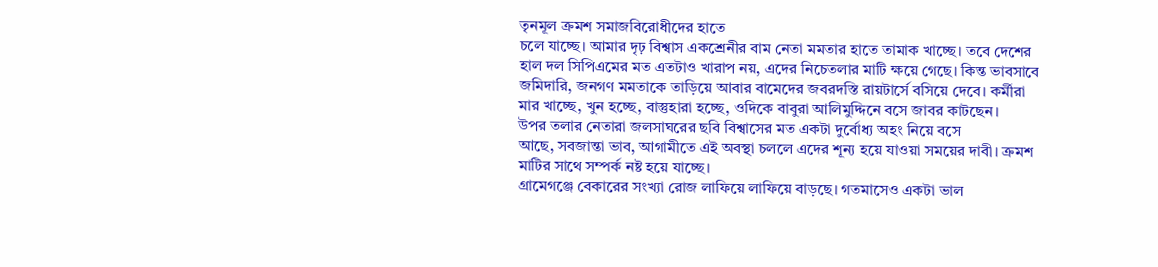তৃনমূল ক্রমশ সমাজবিরোধীদের হাতে
চলে যাচ্ছে। আমার দৃঢ় বিশ্বাস একশ্রেনীর বাম নেতা মমতার হাতে তামাক খাচ্ছে। তবে দেশের
হাল দল সিপিএমের মত এতটাও খারাপ নয়, এদের নিচেতলার মাটি ক্ষয়ে গেছে। কিন্ত ভাবসাবে
জমিদারি, জনগণ মমতাকে তাড়িয়ে আবার বামেদের জবরদস্তি রায়টার্সে বসিয়ে দেবে। কর্মীরা
মার খাচ্ছে, খুন হচ্ছে, বাস্তুহারা হচ্ছে, ওদিকে বাবুরা আলিমুদ্দিনে বসে জাবর কাটছেন।
উপর তলার নেতারা জলসাঘরের ছবি বিশ্বাসের মত একটা দুর্বোধ্য অহং নিয়ে বসে
আছে, সবজান্তা ভাব, আগামীতে এই অবস্থা চললে এদের শূন্য হয়ে যাওয়া সময়ের দাবী। ক্রমশ
মাটির সাথে সম্পর্ক নষ্ট হয়ে যাচ্ছে।
গ্রামেগঞ্জে বেকারের সংখ্যা রোজ লাফিয়ে লাফিয়ে বাড়ছে। গতমাসেও একটা ভাল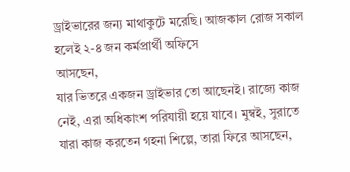ড্রাইভারের জন্য মাথাকুটে মরেছি। আজকাল রোজ সকাল হলেই ২-৪ জন কর্মপ্রার্থী অফিসে
আসছেন,
যার ভিতরে একজন ড্রাইভার তো আছেনই। রাজ্যে কাজ নেই, এরা অধিকাংশ পরিযায়ী হয়ে যাবে। মুম্বই, সুরাতে যারা কাজ করতেন গহনা শিল্পে, তারা ফিরে আসছেন,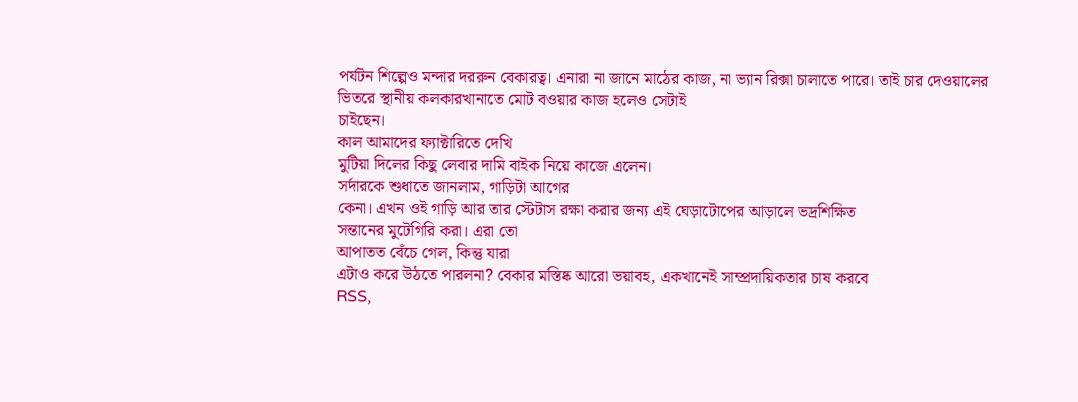পর্যটন শিল্পেও মন্দার দররুন বেকারত্ব। এনারা না জানে মাঠের কাজ, না ভ্যান রিক্সা চালাতে পারে। তাই চার দেওয়ালের ভিতরে স্থানীয় কলকারখানাতে মোট বওয়ার কাজ হলেও সেটাই
চাইছেন।
কাল আমাদের ফ্যাক্টারিতে দেখি
মুটিয়া দিলের কিছু লেবার দামি বাইক নিয়ে কাজে এলেন।
সর্দারকে শুধাতে জানলাম, গাড়িটা আগের
কেনা। এখন ওই গাড়ি আর তার স্টেটাস রক্ষা করার জন্য এই ঘেড়াটোপের আড়ালে ভদ্রশিক্ষিত
সন্তানের মুটেগিরি করা। এরা তো
আপাতত বেঁচে গেল, কিন্তু যারা
এটাও করে উঠতে পারলনা? বেকার মস্তিষ্ক আরো ভয়াবহ, একখানেই সাম্প্রদায়িকতার চাষ করবে
RSS,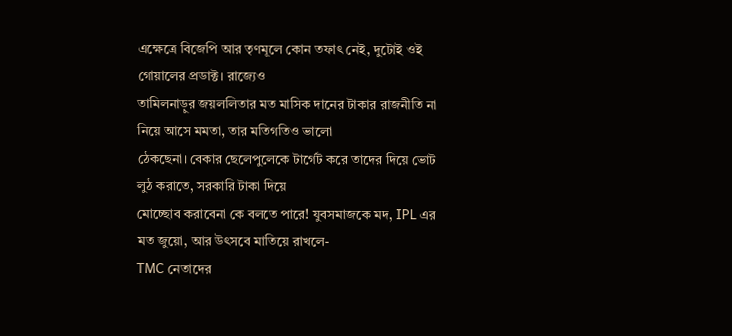এক্ষেত্রে বিজেপি আর তৃণমূলে কোন তফাৎ নেই, দুটোই ওই গোয়ালের প্রডাক্ট। রাজ্যেও
তামিলনাড়ুর জয়ললিতার মত মাসিক দানের টাকার রাজনীতি না নিয়ে আসে মমতা, তার মতিগতিও ভালো
ঠেকছেনা। বেকার ছেলেপুলেকে টার্গেট করে তাদের দিয়ে ভোট লুঠ করাতে, সরকারি টাকা দিয়ে
মোচ্ছোব করাবেনা কে বলতে পারে! যুবসমাজকে মদ, IPL এর মত জুয়ো, আর উৎসবে মাতিয়ে রাখলে-
TMC নেতাদের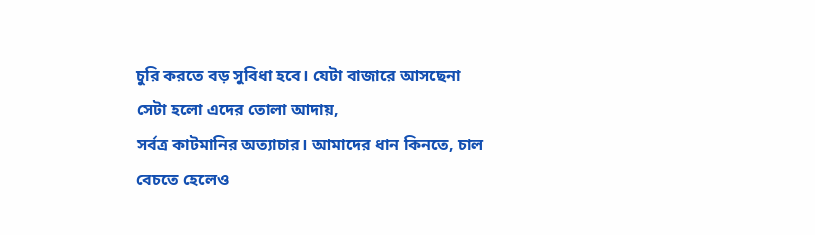চুরি করতে বড় সুবিধা হবে। যেটা বাজারে আসছেনা সেটা হলো এদের তোলা আদায়,
সর্বত্র কাটমানির অত্যাচার। আমাদের ধান কিনতে, চাল বেচতে হেলেও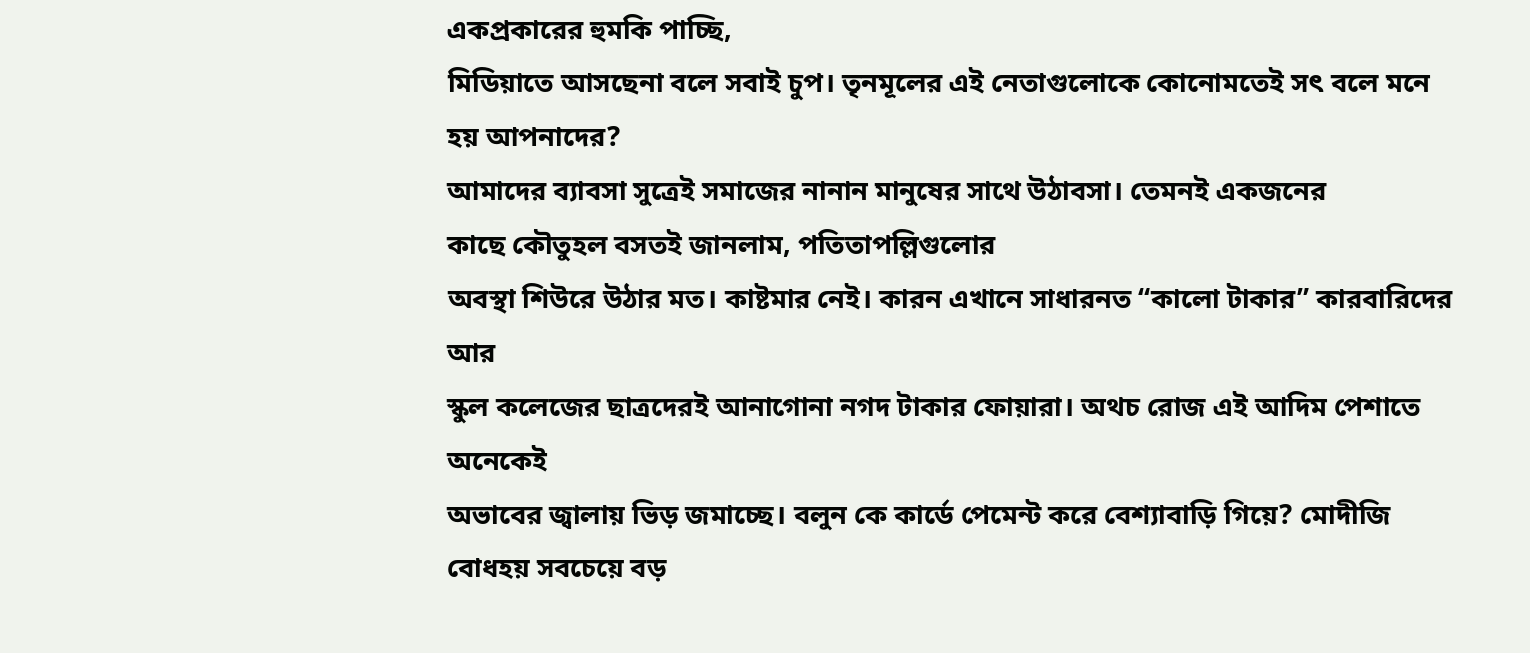একপ্রকারের হুমকি পাচ্ছি,
মিডিয়াতে আসছেনা বলে সবাই চুপ। তৃনমূলের এই নেতাগুলোকে কোনোমতেই সৎ বলে মনে হয় আপনাদের?
আমাদের ব্যাবসা সুত্রেই সমাজের নানান মানুষের সাথে উঠাবসা। তেমনই একজনের
কাছে কৌতুহল বসতই জানলাম, পতিতাপল্লিগুলোর
অবস্থা শিউরে উঠার মত। কাষ্টমার নেই। কারন এখানে সাধারনত “কালো টাকার” কারবারিদের আর
স্কুল কলেজের ছাত্রদেরই আনাগোনা নগদ টাকার ফোয়ারা। অথচ রোজ এই আদিম পেশাতে অনেকেই
অভাবের জ্বালায় ভিড় জমাচ্ছে। বলুন কে কার্ডে পেমেন্ট করে বেশ্যাবাড়ি গিয়ে? মোদীজি বোধহয় সবচেয়ে বড়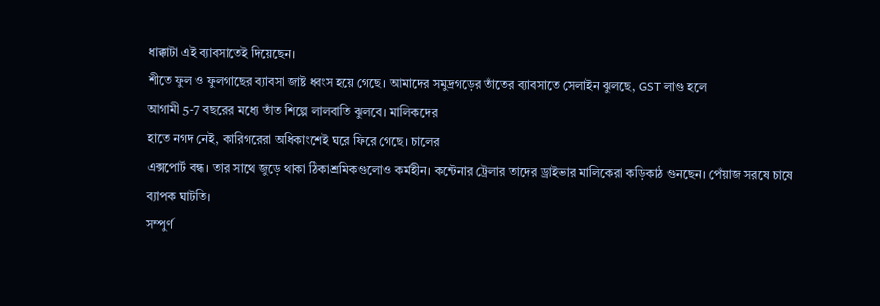ধাক্কাটা এই ব্যাবসাতেই দিয়েছেন।
শীতে ফুল ও ফুলগাছের ব্যাবসা জাষ্ট ধ্বংস হয়ে গেছে। আমাদের সমুদ্রগড়ের তাঁতের ব্যাবসাতে সেলাইন ঝুলছে, GST লাগু হলে
আগামী 5-7 বছরের মধ্যে তাঁত শিল্পে লালবাতি ঝুলবে। মালিকদের
হাতে নগদ নেই, কারিগরেরা অধিকাংশেই ঘরে ফিরে গেছে। চালের
এক্সপোর্ট বন্ধ। তার সাথে জুড়ে থাকা ঠিকাশ্রমিকগুলোও কর্মহীন। কন্টেনার ট্রেলার তাদের ড্রাইভার মালিকেরা কড়িকাঠ গুনছেন। পেঁয়াজ সরষে চাষে
ব্যাপক ঘাটতি।
সম্পুর্ণ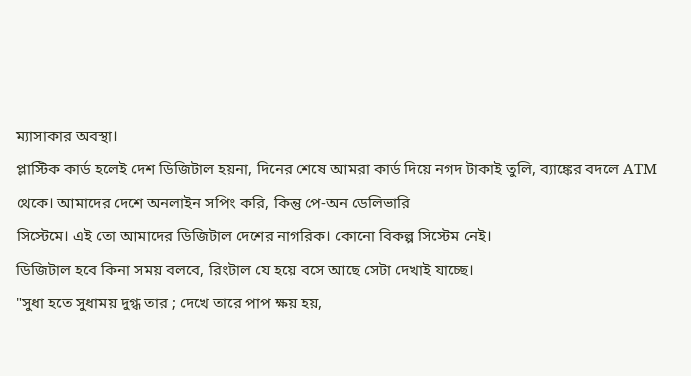ম্যাসাকার অবস্থা।
প্লাস্টিক কার্ড হলেই দেশ ডিজিটাল হয়না, দিনের শেষে আমরা কার্ড দিয়ে নগদ টাকাই তুলি, ব্যাঙ্কের বদলে ATM থেকে। আমাদের দেশে অনলাইন সপিং করি, কিন্তু পে-অন ডেলিভারি
সিস্টেমে। এই তো আমাদের ডিজিটাল দেশের নাগরিক। কোনো বিকল্প সিস্টেম নেই।
ডিজিটাল হবে কিনা সময় বলবে, রিংটাল যে হয়ে বসে আছে সেটা দেখাই যাচ্ছে।
"সুধা হতে সুধাময় দুগ্ধ তার ; দেখে তারে পাপ ক্ষয় হয়,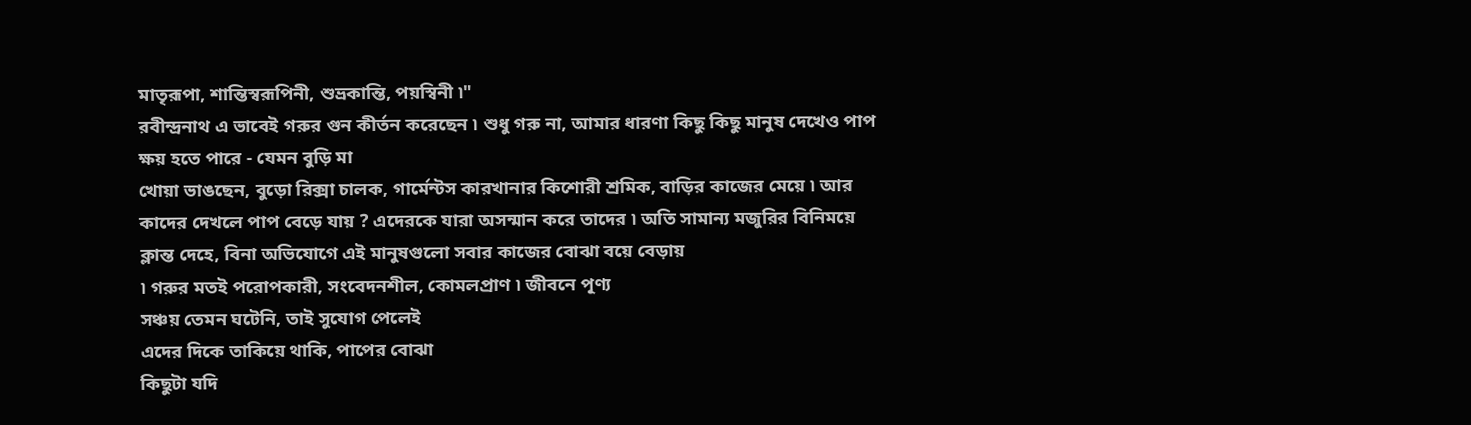মাতৃরূপা, শান্তিস্বরূপিনী, শুভ্রকান্তি, পয়স্বিনী ৷"
রবীন্দ্রনাথ এ ভাবেই গরুর গুন কীর্তন করেছেন ৷ শুধু গরু না, আমার ধারণা কিছু কিছু মানুষ দেখেও পাপ ক্ষয় হতে পারে - যেমন বুড়ি মা
খোয়া ভাঙছেন, বুড়ো রিক্সা চালক, গার্মেন্টস কারখানার কিশোরী শ্রমিক, বাড়ির কাজের মেয়ে ৷ আর কাদের দেখলে পাপ বেড়ে যায় ? এদেরকে যারা অসন্মান করে তাদের ৷ অতি সামান্য মজুরির বিনিময়ে ক্লান্ত দেহে, বিনা অভিযোগে এই মানুষগুলো সবার কাজের বোঝা বয়ে বেড়ায়
৷ গরুর মতই পরোপকারী, সংবেদনশীল, কোমলপ্রাণ ৷ জীবনে পূণ্য
সঞ্চয় তেমন ঘটেনি, তাই সুযোগ পেলেই
এদের দিকে তাকিয়ে থাকি, পাপের বোঝা
কিছুটা যদি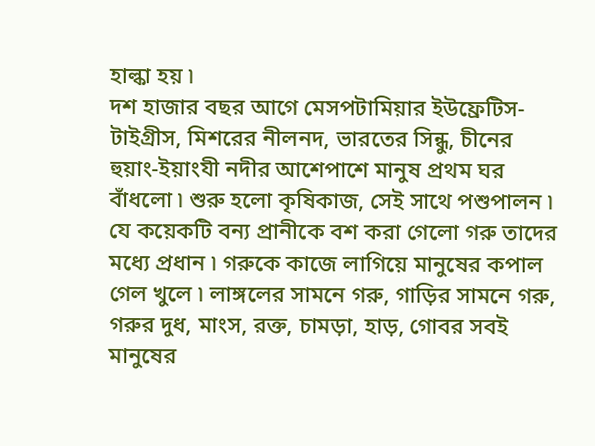হাল্কা হয় ৷
দশ হাজার বছর আগে মেসপটামিয়ার ইউফ্রেটিস-টাইগ্রীস, মিশরের নীলনদ, ভারতের সিন্ধু, চীনের
হুয়াং-ইয়াংযী নদীর আশেপাশে মানুষ প্রথম ঘর বাঁধলো ৷ শুরু হলো কৃষিকাজ, সেই সাথে পশুপালন ৷ যে কয়েকটি বন্য প্রানীকে বশ করা গেলো গরু তাদের মধ্যে প্রধান ৷ গরুকে কাজে লাগিয়ে মানুষের কপাল গেল খুলে ৷ লাঙ্গলের সামনে গরু, গাড়ির সামনে গরু, গরুর দুধ, মাংস, রক্ত, চামড়া, হাড়, গোবর সবই মানুষের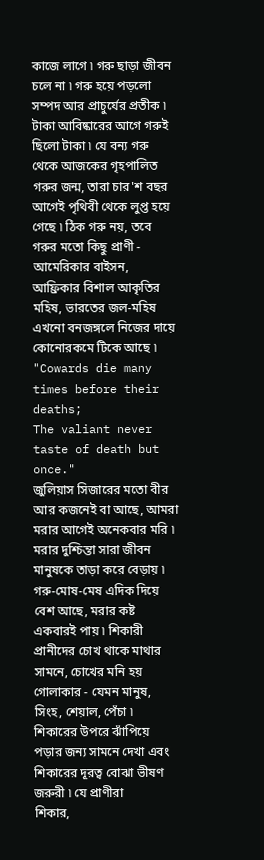কাজে লাগে ৷ গরু ছাড়া জীবন চলে না ৷ গরু হয়ে পড়লো সম্পদ আর প্রাচুর্যের প্রতীক ৷ টাকা আবিষ্কারের আগে গরুই ছিলো টাকা ৷ যে বন্য গরু থেকে আজকের গৃহপালিত গরুর জন্ম, তারা চার'শ বছর আগেই পৃথিবী থেকে লুপ্ত হয়ে গেছে ৷ ঠিক গরু নয়, তবে গরুর মতো কিছু প্রাণী - আমেরিকার বাইসন, আফ্রিকার বিশাল আকৃতির মহিষ, ভারতের জল-মহিষ এখনো বনজঙ্গলে নিজের দায়ে কোনোরকমে টিকে আছে ৷
"Cowards die many times before their deaths;
The valiant never taste of death but once."
জুলিয়াস সিজারের মতো বীর আর কজনেই বা আছে, আমরা মরার আগেই অনেকবার মরি ৷ মরার দুশ্চিন্তা সারা জীবন মানুষকে তাড়া করে বেড়ায় ৷ গরু-মোষ-মেষ এদিক দিয়ে বেশ আছে, মরার কষ্ট একবারই পায় ৷ শিকারী প্রানীদের চোখ থাকে মাথার সামনে, চোখের মনি হয় গোলাকার - যেমন মানুষ, সিংহ, শেয়াল, পেঁচা ৷ শিকারের উপরে ঝাঁপিয়ে পড়ার জন্য সামনে দেখা এবং শিকারের দূরত্ব বোঝা ভীষণ
জরুরী ৷ যে প্রাণীরা
শিকার,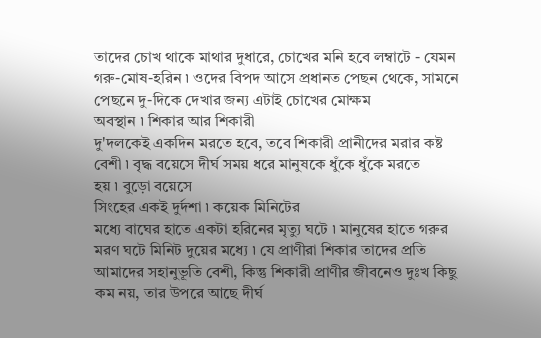তাদের চোখ থাকে মাথার দুধারে, চোখের মনি হবে লম্বাটে - যেমন গরু-মোষ-হরিন ৷ ওদের বিপদ আসে প্রধানত পেছন থেকে, সামনে পেছনে দু-দিকে দেখার জন্য এটাই চোখের মোক্ষম
অবস্থান ৷ শিকার আর শিকারী
দু'দলকেই একদিন মরতে হবে, তবে শিকারী প্রানীদের মরার কষ্ট বেশী ৷ বৃদ্ধ বয়েসে দীর্ঘ সময় ধরে মানুষকে ধুঁকে ধুঁকে মরতে
হয় ৷ বুড়ো বয়েসে
সিংহের একই দুর্দশা ৷ কয়েক মিনিটের
মধ্যে বাঘের হাতে একটা হরিনের মৃত্যু ঘটে ৷ মানুষের হাতে গরুর মরণ ঘটে মিনিট দুয়ের মধ্যে ৷ যে প্রাণীরা শিকার তাদের প্রতি আমাদের সহানুভূতি বেশী, কিন্তু শিকারী প্রাণীর জীবনেও দুঃখ কিছু কম নয়, তার উপরে আছে দীর্ঘ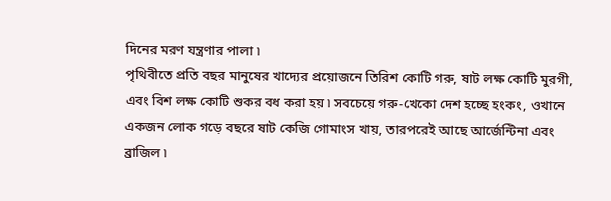দিনের মরণ যন্ত্রণার পালা ৷
পৃথিবীতে প্রতি বছর মানুষের খাদ্যের প্রয়োজনে তিরিশ কোটি গরু, ষাট লক্ষ কোটি মুরগী, এবং বিশ লক্ষ কোটি শুকর বধ করা হয় ৷ সবচেয়ে গরু-খেকো দেশ হচ্ছে হংকং, ওখানে একজন লোক গড়ে বছরে ষাট কেজি গোমাংস খায়, তারপরেই আছে আর্জেন্টিনা এবং ব্রাজিল ৷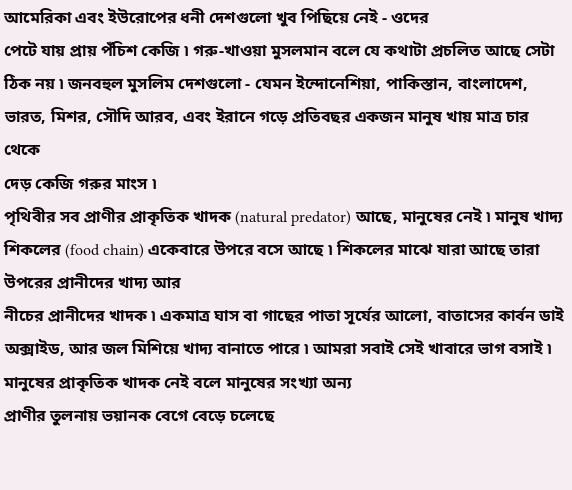আমেরিকা এবং ইউরোপের ধনী দেশগুলো খুব পিছিয়ে নেই - ওদের
পেটে যায় প্রায় পঁচিশ কেজি ৷ গরু-খাওয়া মুসলমান বলে যে কথাটা প্রচলিত আছে সেটা ঠিক নয় ৷ জনবহুল মুসলিম দেশগুলো - যেমন ইন্দোনেশিয়া, পাকিস্তান, বাংলাদেশ, ভারত, মিশর, সৌদি আরব, এবং ইরানে গড়ে প্রতিবছর একজন মানুষ খায় মাত্র চার থেকে
দেড় কেজি গরুর মাংস ৷
পৃথিবীর সব প্রাণীর প্রাকৃতিক খাদক (natural predator) আছে, মানুষের নেই ৷ মানুষ খাদ্য শিকলের (food chain) একেবারে উপরে বসে আছে ৷ শিকলের মাঝে যারা আছে তারা উপরের প্রানীদের খাদ্য আর
নীচের প্রানীদের খাদক ৷ একমাত্র ঘাস বা গাছের পাতা সূর্যের আলো, বাতাসের কার্বন ডাই অক্সাইড, আর জল মিশিয়ে খাদ্য বানাতে পারে ৷ আমরা সবাই সেই খাবারে ভাগ বসাই ৷ মানুষের প্রাকৃতিক খাদক নেই বলে মানুষের সংখ্যা অন্য
প্রাণীর তুলনায় ভয়ানক বেগে বেড়ে চলেছে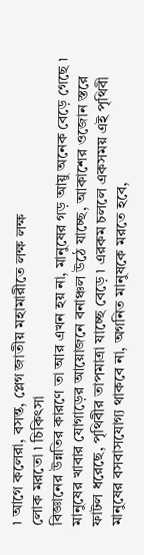৷ আগে কলেরা, বসন্ত, প্লেগ জাতীয় মহামারীতে লক্ষ লক্ষ
লোক মরতো ৷ চিকিৎসা
বিজ্ঞানের উন্নতির কারণে তা আর এখন হয় না, মানুষের গড় আয়ু অনেক বেড়ে গেছে ৷ মানুষের খাবার যোগাড়ের আয়োজনে বনাঞ্চল উঠে যাচ্ছে, আকাশের ওজোন স্তরে ফাটল ধরেছে, পৃথিবীর তাপমাত্রা যাচ্ছে বেড়ে ৷ এরকম চললে একসময় এই পৃথিবী মানুষের বসবাসযোগ্য থাকবে না, অগনিত মানুষকে মরতে হবে,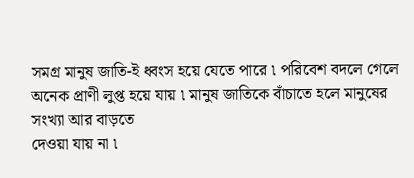সমগ্র মানুষ জাতি-ই ধ্বংস হয়ে যেতে পারে ৷ পরিবেশ বদলে গেলে অনেক প্রাণী লুপ্ত হয়ে যায় ৷ মানুষ জাতিকে বাঁচাতে হলে মানুষের সংখ্যা আর বাড়তে
দেওয়া যায় না ৷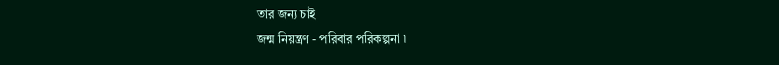তার জন্য চাই
জন্ম নিয়ন্ত্রণ - পরিবার পরিকল্পনা ৷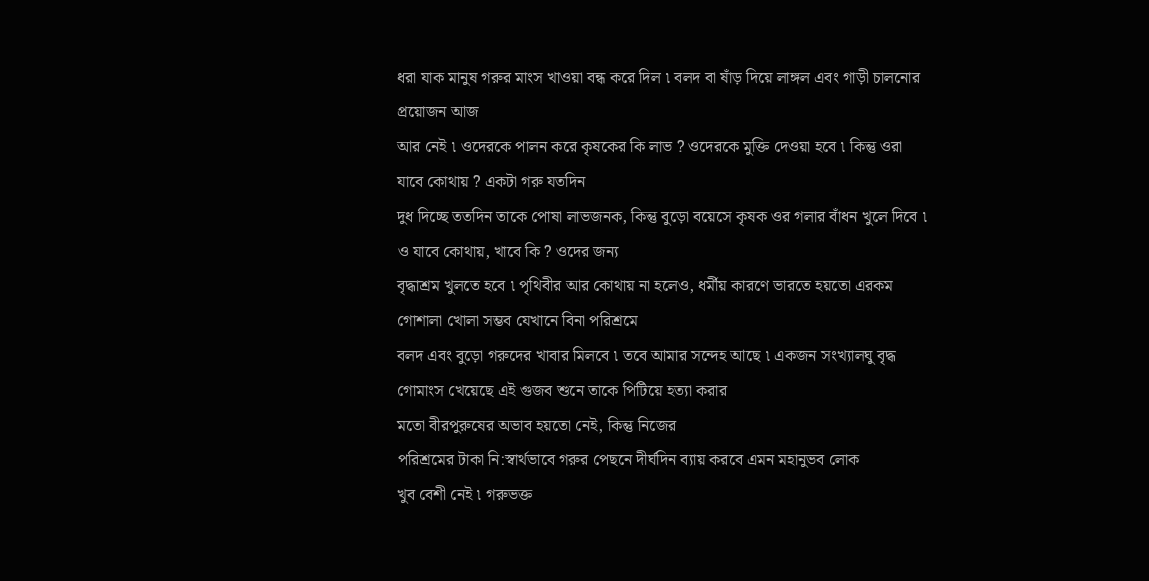ধরা যাক মানুষ গরুর মাংস খাওয়া বন্ধ করে দিল ৷ বলদ বা ষাঁড় দিয়ে লাঙ্গল এবং গাড়ী চালনোর প্রয়োজন আজ
আর নেই ৷ ওদেরকে পালন করে কৃষকের কি লাভ ? ওদেরকে মুক্তি দেওয়া হবে ৷ কিন্তু ওরা যাবে কোথায় ? একটা গরু যতদিন
দুধ দিচ্ছে ততদিন তাকে পোষা লাভজনক, কিন্তু বুড়ো বয়েসে কৃষক ওর গলার বাঁধন খুলে দিবে ৷ ও যাবে কোথায়, খাবে কি ? ওদের জন্য
বৃদ্ধাশ্রম খুলতে হবে ৷ পৃথিবীর আর কোথায় না হলেও, ধর্মীয় কারণে ভারতে হয়তো এরকম গোশালা খোলা সম্ভব যেখানে বিনা পরিশ্রমে
বলদ এবং বুড়ো গরুদের খাবার মিলবে ৷ তবে আমার সন্দেহ আছে ৷ একজন সংখ্যালঘু বৃদ্ধ গোমাংস খেয়েছে এই গুজব শুনে তাকে পিটিয়ে হত্যা করার
মতো বীরপুরুষের অভাব হয়তো নেই, কিন্তু নিজের
পরিশ্রমের টাকা নি:স্বার্থভাবে গরুর পেছনে দীর্ঘদিন ব্যায় করবে এমন মহানুভব লোক
খুব বেশী নেই ৷ গরুভক্ত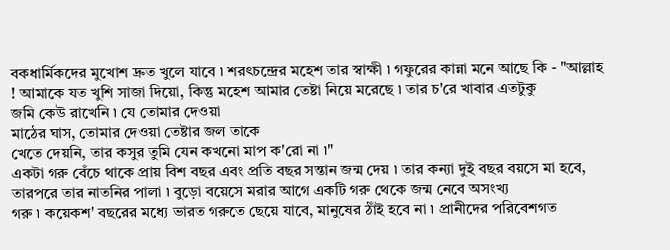বকধার্মিকদের মুখোশ দ্রুত খুলে যাবে ৷ শরৎচন্দ্রের মহেশ তার স্বাক্ষী ৷ গফুরের কান্না মনে আছে কি - "আল্লাহ ! আমাকে যত খুশি সাজা দিয়ো, কিন্তু মহেশ আমার তেষ্টা নিয়ে মরেছে ৷ তার চ'রে খাবার এতটুকু
জমি কেউ রাখেনি ৷ যে তোমার দেওয়া
মাঠের ঘাস, তোমার দেওয়া তেষ্টার জল তাকে
খেতে দেয়নি, তার কসুর তুমি যেন কখনো মাপ ক'রো না ৷"
একটা গরু বেঁচে থাকে প্রায় বিশ বছর এবং প্রতি বছর সন্তান জন্ম দেয় ৷ তার কন্যা দুই বছর বয়সে মা হবে, তারপরে তার নাতনির পালা ৷ বুড়ো বয়েসে মরার আগে একটি গরু থেকে জন্ম নেবে অসংখ্য
গরু ৷ কয়েকশ' বছরের মধ্যে ভারত গরুতে ছেয়ে যাবে, মানুষের ঠাঁই হবে না ৷ প্রানীদের পরিবেশগত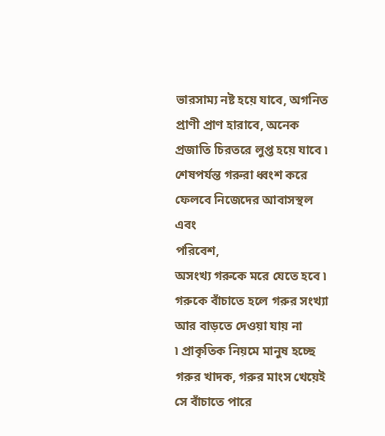ভারসাম্য নষ্ট হয়ে যাবে, অগনিত প্রাণী প্রাণ হারাবে, অনেক প্রজাতি চিরতরে লুপ্ত হয়ে যাবে ৷ শেষপর্যন্ত গরুরা ধ্বংশ করে ফেলবে নিজেদের আবাসস্থল এবং
পরিবেশ,
অসংখ্য গরুকে মরে যেতে হবে ৷ গরুকে বাঁচাতে হলে গরুর সংখ্যা আর বাড়তে দেওয়া যায় না
৷ প্রাকৃতিক নিয়মে মানুষ হচ্ছে
গরুর খাদক, গরুর মাংস খেয়েই সে বাঁচাতে পারে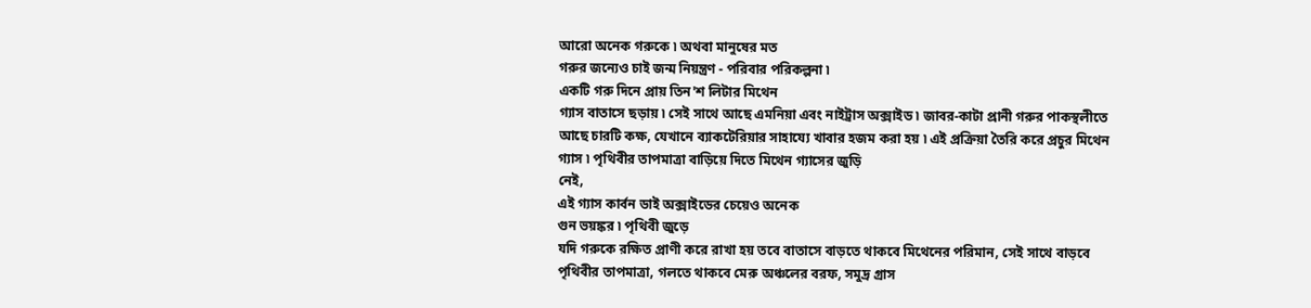আরো অনেক গরুকে ৷ অথবা মানুষের মত
গরুর জন্যেও চাই জন্ম নিয়ন্ত্রণ - পরিবার পরিকল্পনা ৷
একটি গরু দিনে প্রায় তিন'শ লিটার মিথেন
গ্যাস বাতাসে ছড়ায় ৷ সেই সাথে আছে এমনিয়া এবং নাইট্রাস অক্সাইড ৷ জাবর-কাটা প্রানী গরুর পাকস্থলীতে আছে চারটি কক্ষ, যেখানে ব্যাকটেরিয়ার সাহায্যে খাবার হজম করা হয় ৷ এই প্রক্রিয়া তৈরি করে প্রচুর মিথেন গ্যাস ৷ পৃথিবীর তাপমাত্রা বাড়িয়ে দিতে মিথেন গ্যাসের জুড়ি
নেই,
এই গ্যাস কার্বন ডাই অক্সাইডের চেয়েও অনেক
গুন ভয়ঙ্কর ৷ পৃথিবী জুড়ে
যদি গরুকে রক্ষিত প্রাণী করে রাখা হয় তবে বাতাসে বাড়তে থাকবে মিথেনের পরিমান, সেই সাথে বাড়বে পৃথিবীর তাপমাত্রা, গলতে থাকবে মেরু অঞ্চলের বরফ, সমুদ্র গ্রাস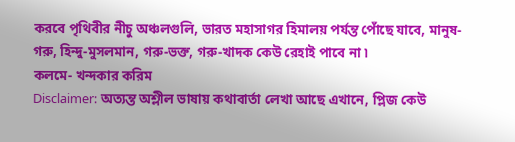করবে পৃথিবীর নীচু অঞ্চলগুলি, ভারত মহাসাগর হিমালয় পর্যন্ত পোঁছে যাবে, মানুষ-গরু, হিন্দু-মুসলমান, গরু-ভক্ত, গরু-খাদক কেউ রেহাই পাবে না ৷
কলমে- খন্দকার করিম
Disclaimer: অত্যন্ত অশ্লীল ভাষায় কথাবার্তা লেখা আছে এখানে, প্লিজ কেউ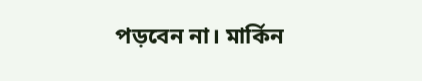পড়বেন না। মার্কিন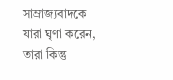সাম্রাজ্যবাদকে যারা ঘৃণা করেন, তারা কিন্তু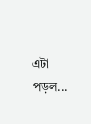এটা পড়ল...